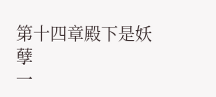第十四章殿下是妖孽
一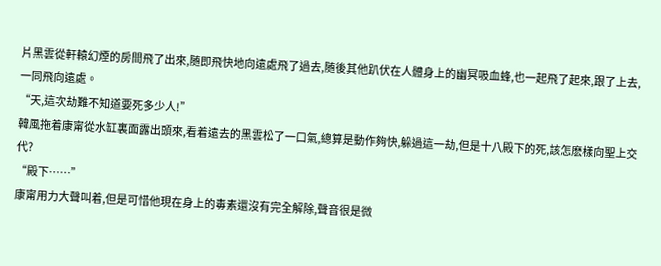片黑雲從軒轅幻煙的房間飛了出來,随即飛快地向遠處飛了過去,随後其他趴伏在人體身上的幽冥吸血蜂,也一起飛了起來,跟了上去,一同飛向遠處。
“天,這次劫難不知道要死多少人!”
韓風拖着康甯從水缸裏面露出頭來,看着遠去的黑雲松了一口氣,總算是動作夠快,躲過這一劫,但是十八殿下的死,該怎麽樣向聖上交代?
“殿下……”
康甯用力大聲叫着,但是可惜他現在身上的毒素還沒有完全解除,聲音很是微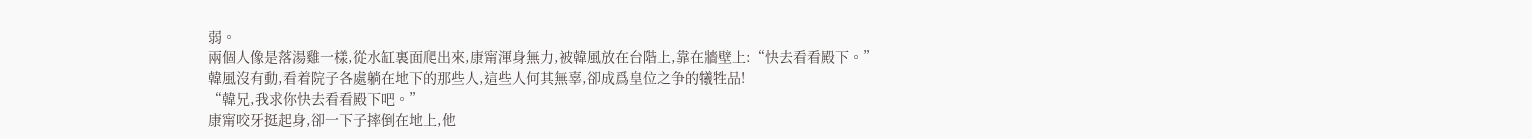弱。
兩個人像是落湯雞一樣,從水缸裏面爬出來,康甯渾身無力,被韓風放在台階上,靠在牆壁上:“快去看看殿下。”
韓風沒有動,看着院子各處躺在地下的那些人,這些人何其無辜,卻成爲皇位之争的犧牲品!
“韓兄,我求你快去看看殿下吧。”
康甯咬牙挺起身,卻一下子摔倒在地上,他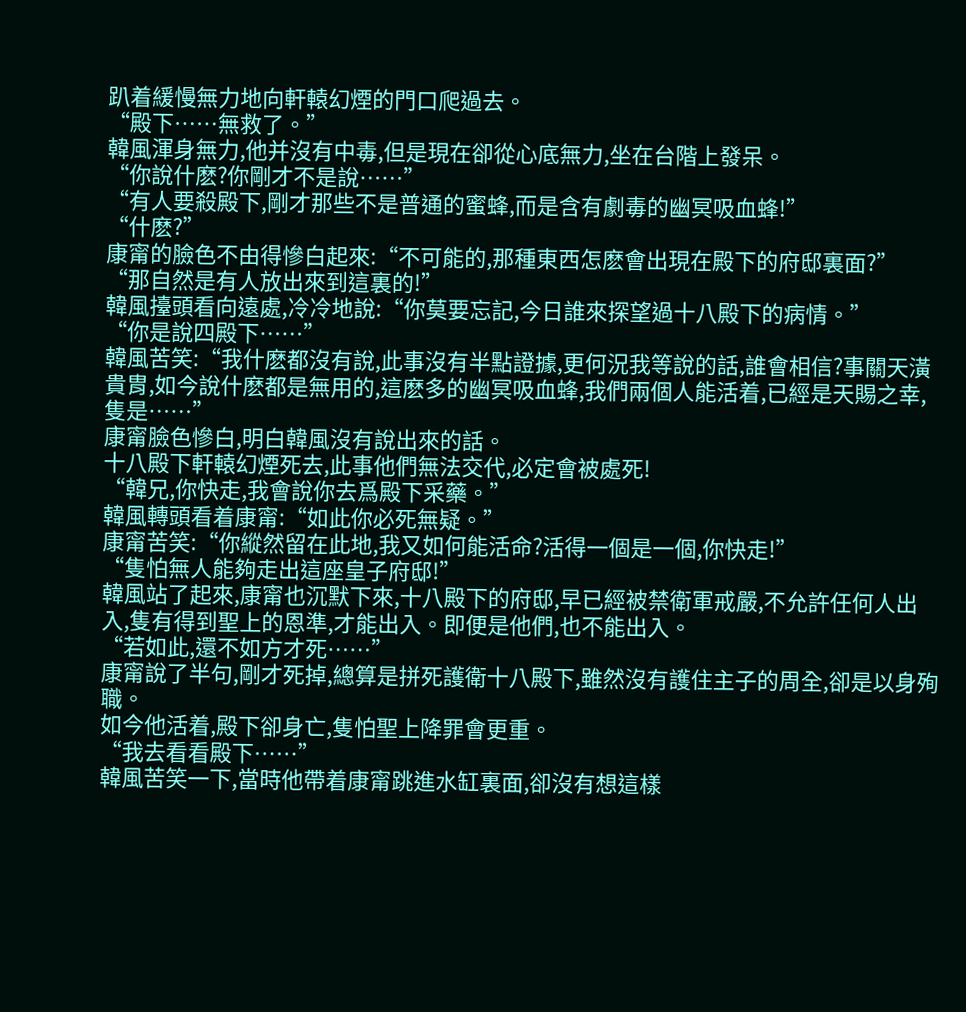趴着緩慢無力地向軒轅幻煙的門口爬過去。
“殿下……無救了。”
韓風渾身無力,他并沒有中毒,但是現在卻從心底無力,坐在台階上發呆。
“你說什麽?你剛才不是說……”
“有人要殺殿下,剛才那些不是普通的蜜蜂,而是含有劇毒的幽冥吸血蜂!”
“什麽?”
康甯的臉色不由得慘白起來:“不可能的,那種東西怎麽會出現在殿下的府邸裏面?”
“那自然是有人放出來到這裏的!”
韓風擡頭看向遠處,冷冷地說:“你莫要忘記,今日誰來探望過十八殿下的病情。”
“你是說四殿下……”
韓風苦笑:“我什麽都沒有說,此事沒有半點證據,更何況我等說的話,誰會相信?事關天潢貴胄,如今說什麽都是無用的,這麽多的幽冥吸血蜂,我們兩個人能活着,已經是天賜之幸,隻是……”
康甯臉色慘白,明白韓風沒有說出來的話。
十八殿下軒轅幻煙死去,此事他們無法交代,必定會被處死!
“韓兄,你快走,我會說你去爲殿下采藥。”
韓風轉頭看着康甯:“如此你必死無疑。”
康甯苦笑:“你縱然留在此地,我又如何能活命?活得一個是一個,你快走!”
“隻怕無人能夠走出這座皇子府邸!”
韓風站了起來,康甯也沉默下來,十八殿下的府邸,早已經被禁衛軍戒嚴,不允許任何人出入,隻有得到聖上的恩準,才能出入。即便是他們,也不能出入。
“若如此,還不如方才死……”
康甯說了半句,剛才死掉,總算是拼死護衛十八殿下,雖然沒有護住主子的周全,卻是以身殉職。
如今他活着,殿下卻身亡,隻怕聖上降罪會更重。
“我去看看殿下……”
韓風苦笑一下,當時他帶着康甯跳進水缸裏面,卻沒有想這樣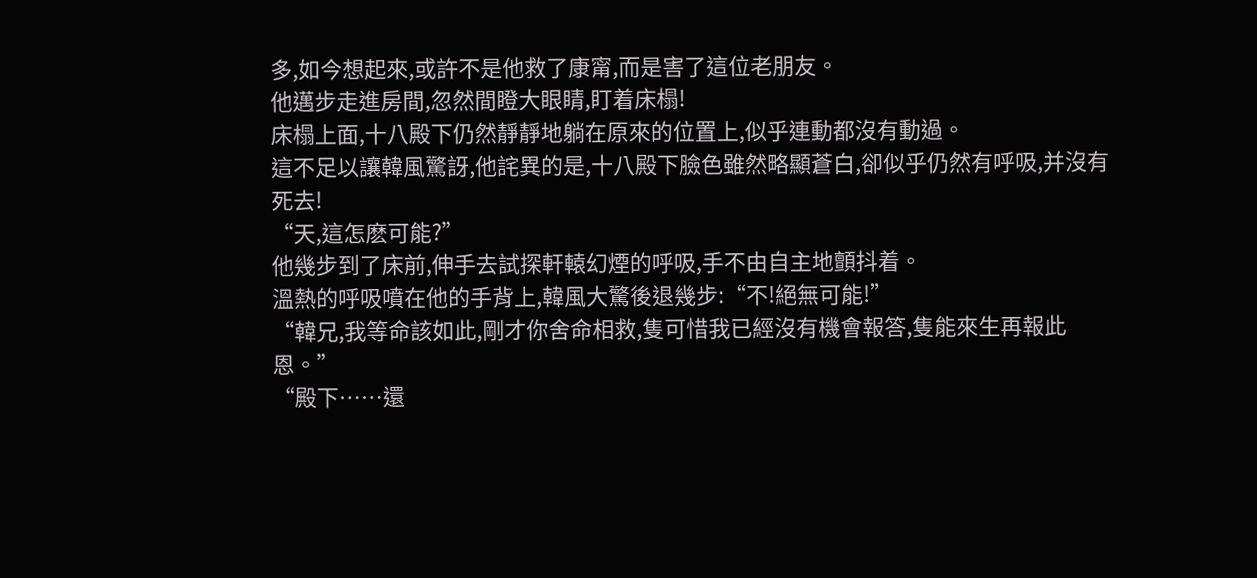多,如今想起來,或許不是他救了康甯,而是害了這位老朋友。
他邁步走進房間,忽然間瞪大眼睛,盯着床榻!
床榻上面,十八殿下仍然靜靜地躺在原來的位置上,似乎連動都沒有動過。
這不足以讓韓風驚訝,他詫異的是,十八殿下臉色雖然略顯蒼白,卻似乎仍然有呼吸,并沒有死去!
“天,這怎麽可能?”
他幾步到了床前,伸手去試探軒轅幻煙的呼吸,手不由自主地顫抖着。
溫熱的呼吸噴在他的手背上,韓風大驚後退幾步:“不!絕無可能!”
“韓兄,我等命該如此,剛才你舍命相救,隻可惜我已經沒有機會報答,隻能來生再報此恩。”
“殿下……還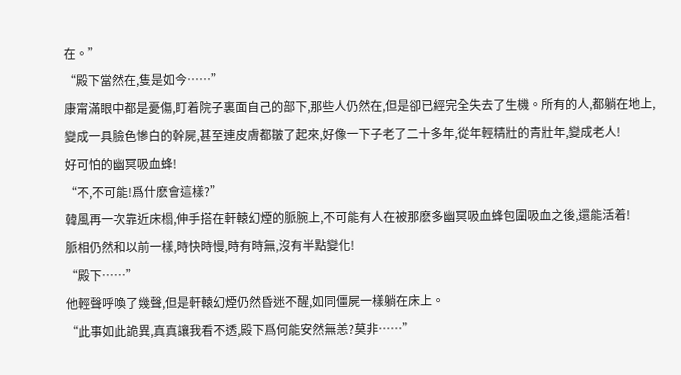在。”
“殿下當然在,隻是如今……”
康甯滿眼中都是憂傷,盯着院子裏面自己的部下,那些人仍然在,但是卻已經完全失去了生機。所有的人,都躺在地上,變成一具臉色慘白的幹屍,甚至連皮膚都皺了起來,好像一下子老了二十多年,從年輕精壯的青壯年,變成老人!
好可怕的幽冥吸血蜂!
“不,不可能!爲什麽會這樣?”
韓風再一次靠近床榻,伸手搭在軒轅幻煙的脈腕上,不可能有人在被那麽多幽冥吸血蜂包圍吸血之後,還能活着!
脈相仍然和以前一樣,時快時慢,時有時無,沒有半點變化!
“殿下……”
他輕聲呼喚了幾聲,但是軒轅幻煙仍然昏迷不醒,如同僵屍一樣躺在床上。
“此事如此詭異,真真讓我看不透,殿下爲何能安然無恙?莫非……”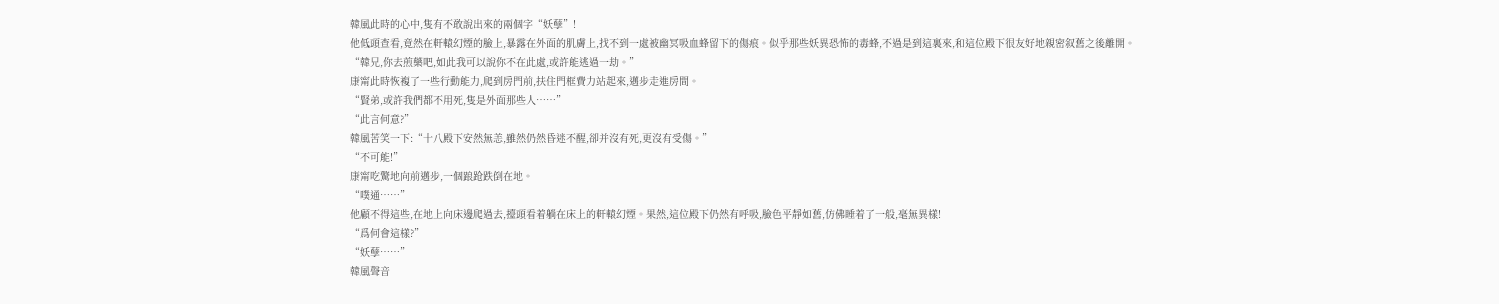韓風此時的心中,隻有不敢說出來的兩個字“妖孽”!
他低頭查看,竟然在軒轅幻煙的臉上,暴露在外面的肌膚上,找不到一處被幽冥吸血蜂留下的傷痕。似乎那些妖異恐怖的毒蜂,不過是到這裏來,和這位殿下很友好地親密叙舊之後離開。
“韓兄,你去煎藥吧,如此我可以說你不在此處,或許能逃過一劫。”
康甯此時恢複了一些行動能力,爬到房門前,扶住門框費力站起來,邁步走進房間。
“賢弟,或許我們都不用死,隻是外面那些人……”
“此言何意?”
韓風苦笑一下:“十八殿下安然無恙,雖然仍然昏迷不醒,卻并沒有死,更沒有受傷。”
“不可能!”
康甯吃驚地向前邁步,一個踉跄跌倒在地。
“噗通……”
他顧不得這些,在地上向床邊爬過去,擡頭看着躺在床上的軒轅幻煙。果然,這位殿下仍然有呼吸,臉色平靜如舊,仿佛睡着了一般,毫無異樣!
“爲何會這樣?”
“妖孽……”
韓風聲音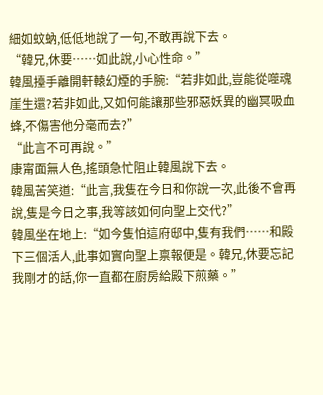細如蚊蚋,低低地說了一句,不敢再說下去。
“韓兄,休要……如此說,小心性命。”
韓風擡手離開軒轅幻煙的手腕:“若非如此,豈能從噬魂崖生還?若非如此,又如何能讓那些邪惡妖異的幽冥吸血蜂,不傷害他分毫而去?”
“此言不可再說。”
康甯面無人色,搖頭急忙阻止韓風說下去。
韓風苦笑道:“此言,我隻在今日和你說一次,此後不會再說,隻是今日之事,我等該如何向聖上交代?”
韓風坐在地上:“如今隻怕這府邸中,隻有我們……和殿下三個活人,此事如實向聖上禀報便是。韓兄,休要忘記我剛才的話,你一直都在廚房給殿下煎藥。”